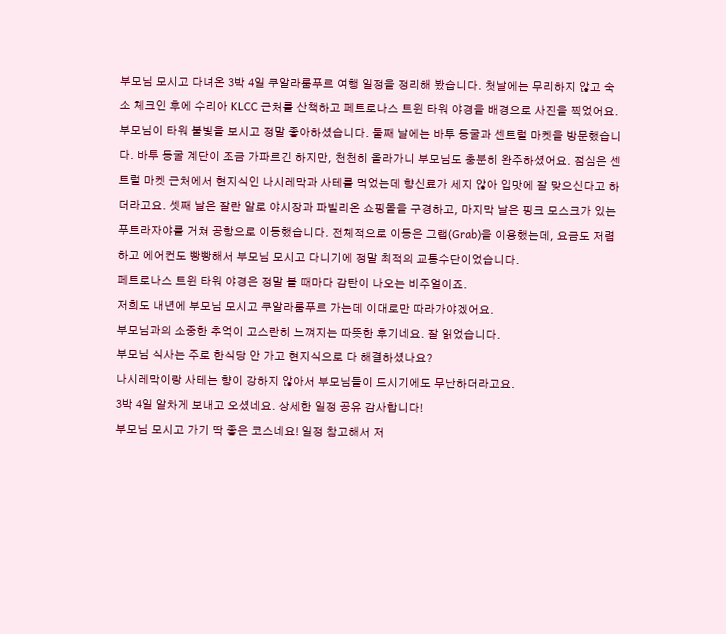부모님 모시고 다녀온 3박 4일 쿠알라룸푸르 여행 일정을 정리해 봤습니다. 첫날에는 무리하지 않고 숙소 체크인 후에 수리아 KLCC 근처를 산책하고 페트로나스 트윈 타워 야경을 배경으로 사진을 찍었어요. 부모님이 타워 불빛을 보시고 정말 좋아하셨습니다. 둘째 날에는 바투 동굴과 센트럴 마켓을 방문했습니다. 바투 동굴 계단이 조금 가파르긴 하지만, 천천히 올라가니 부모님도 충분히 완주하셨어요. 점심은 센트럴 마켓 근처에서 현지식인 나시레막과 사테를 먹었는데 향신료가 세지 않아 입맛에 잘 맞으신다고 하더라고요. 셋째 날은 잘란 알로 야시장과 파빌리온 쇼핑몰을 구경하고, 마지막 날은 핑크 모스크가 있는 푸트라자야를 거쳐 공항으로 이동했습니다. 전체적으로 이동은 그랩(Grab)을 이용했는데, 요금도 저렴하고 에어컨도 빵빵해서 부모님 모시고 다니기에 정말 최적의 교통수단이었습니다.
페트로나스 트윈 타워 야경은 정말 볼 때마다 감탄이 나오는 비주얼이죠.
저희도 내년에 부모님 모시고 쿠알라룸푸르 가는데 이대로만 따라가야겠어요.
부모님과의 소중한 추억이 고스란히 느껴지는 따뜻한 후기네요. 잘 읽었습니다.
부모님 식사는 주로 한식당 안 가고 현지식으로 다 해결하셨나요?
나시레막이랑 사테는 향이 강하지 않아서 부모님들이 드시기에도 무난하더라고요.
3박 4일 알차게 보내고 오셨네요. 상세한 일정 공유 감사합니다!
부모님 모시고 가기 딱 좋은 코스네요! 일정 참고해서 저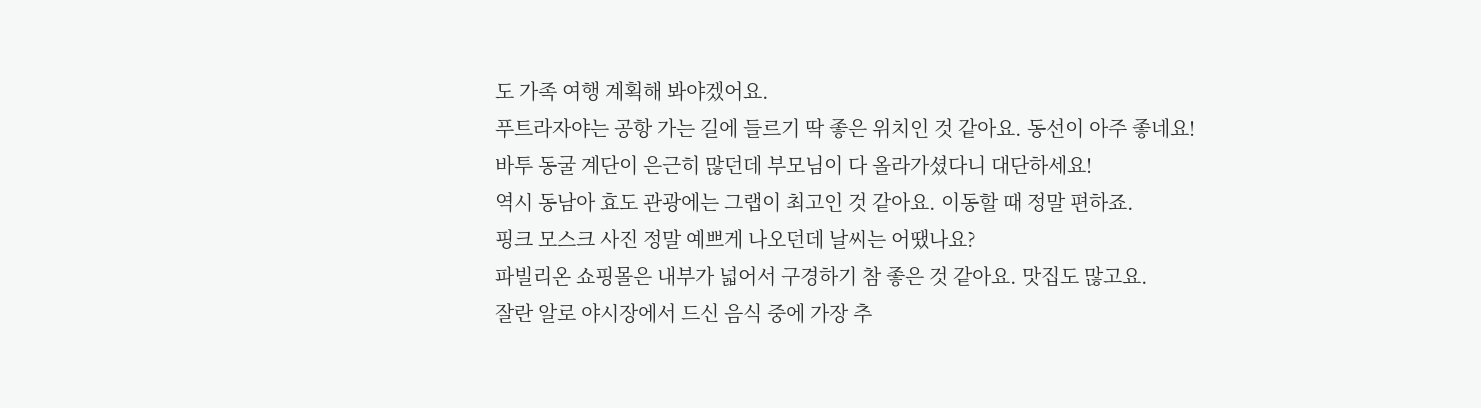도 가족 여행 계획해 봐야겠어요.
푸트라자야는 공항 가는 길에 들르기 딱 좋은 위치인 것 같아요. 동선이 아주 좋네요!
바투 동굴 계단이 은근히 많던데 부모님이 다 올라가셨다니 대단하세요!
역시 동남아 효도 관광에는 그랩이 최고인 것 같아요. 이동할 때 정말 편하죠.
핑크 모스크 사진 정말 예쁘게 나오던데 날씨는 어땠나요?
파빌리온 쇼핑몰은 내부가 넓어서 구경하기 참 좋은 것 같아요. 맛집도 많고요.
잘란 알로 야시장에서 드신 음식 중에 가장 추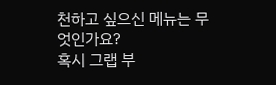천하고 싶으신 메뉴는 무엇인가요?
혹시 그랩 부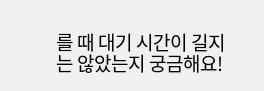를 때 대기 시간이 길지는 않았는지 궁금해요!